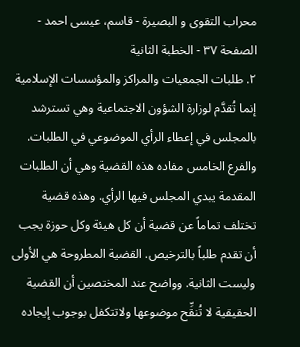محراب التقوى و البصيرة - قاسم، عيسى احمد - الصفحة ٣٧ - الخطبة الثانية
٢. طلبات الجمعيات والمراكز والمؤسسات الإسلامية إنما تُقدَّم لوزارة الشؤون الاجتماعية وهي تسترشد بالمجلس في إعطاء الرأي الموضوعي في الطلبات.
والفرع الخامس مفاده هذه القضية وهي أن الطلبات المقدمة يبدي المجلس فيها الرأي. وهذه قضية تختلف تماماً عن قضية أن كل هيئة وكل حوزة يجب أن تقدم طلباً بالترخيص. القضية المطروحة هي الأولى وليست الثانية. وواضح عند المختصين أن القضية الحقيقية لا تُنقِّح موضوعها ولاتتكفل بوجوب إيجاده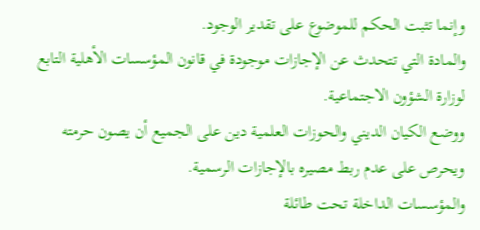وإنما تثبت الحكم للموضوع على تقدير الوجود.
والمادة التي تتحدث عن الإجازات موجودة في قانون المؤسسات الأهلية التابع لوزارة الشؤون الاجتماعية.
ووضع الكيان الديني والحوزات العلمية دين على الجميع أن يصون حرمته ويحرص على عدم ربط مصيره بالإجازات الرسمية.
والمؤسسات الداخلة تحت طائلة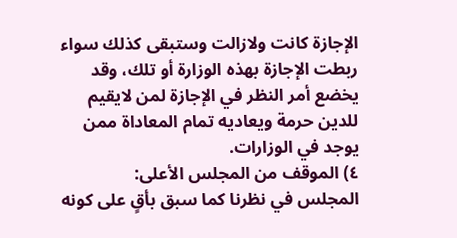الإجازة كانت ولازالت وستبقى كذلك سواء ربطت الإجازة بهذه الوزارة أو تلك، وقد يخضع أمر النظر في الإجازة لمن لايقيم للدين حرمة ويعاديه تمام المعاداة ممن يوجد في الوزارات.
٤) الموقف من المجلس الأعلى:
المجلس في نظرنا كما سبق بأقٍ على كونه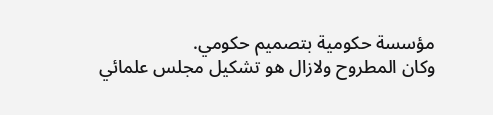مؤسسة حكومية بتصميم حكومي.
وكان المطروح ولازال هو تشكيل مجلس علمائي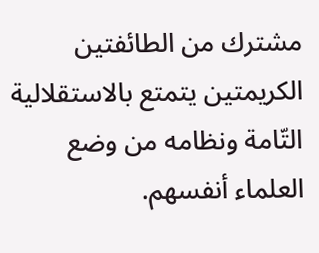مشترك من الطائفتين الكريمتين يتمتع بالاستقلالية التّامة ونظامه من وضع العلماء أنفسهم.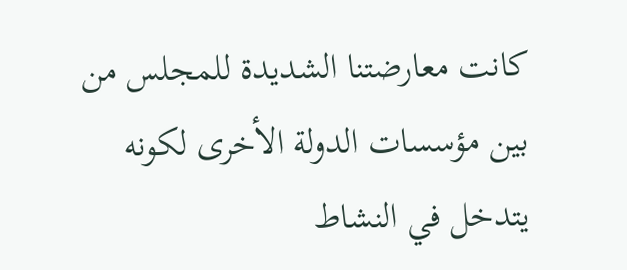كانت معارضتنا الشديدة للمجلس من بين مؤسسات الدولة الأخرى لكونه يتدخل في النشاط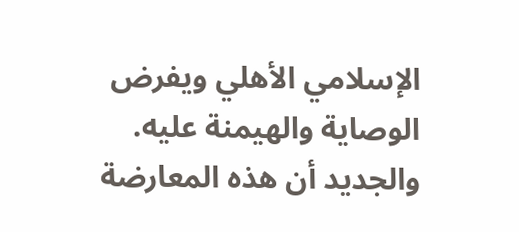الإسلامي الأهلي ويفرض الوصاية والهيمنة عليه.
والجديد أن هذه المعارضة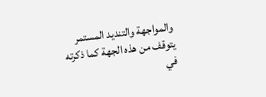والمواجهة والتنديد المستمر يتوقف من هذه الجهة كما ذكرته في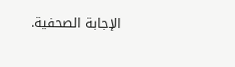الإجابة الصحفية.